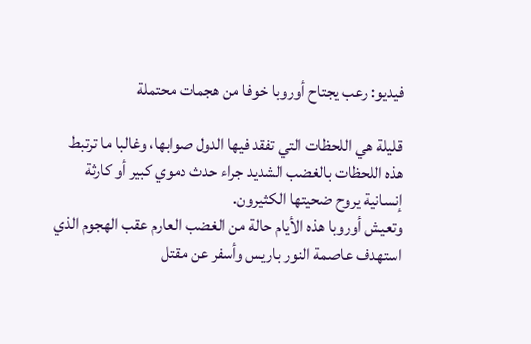فيديو: رعب يجتاح أوروبا خوفا من هجمات محتملة

قليلة هي اللحظات التي تفقد فيها الدول صوابها، وغالبا ما ترتبط هذه اللحظات بالغضب الشديد جراء حدث دموي كبير أو كارثة إنسانية يروح ضحيتها الكثيرون.
وتعيش أوروبا هذه الأيام حالة من الغضب العارم عقب الهجوم الذي استهدف عاصمة النور باريس وأسفر عن مقتل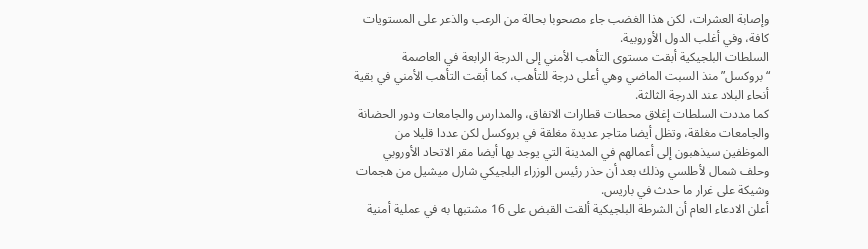وإصابة العشرات، لكن هذا الغضب جاء مصحوبا بحالة من الرعب والذعر على المستويات كافة، وفي أغلب الدول الأوروبية.
السلطات البلجيكية أبقت مستوى التأهب الأمني إلى الدرجة الرابعة في العاصمة “بروكسل” منذ السبت الماضي وهي أعلى درجة للتأهب، كما أبقت التأهب الأمني في بقية أنحاء البلاد عند الدرجة الثالثة.
كما مددت السلطات إغلاق محطات قطارات الانفاق، والمدارس والجامعات ودور الحضانة والجامعات مغلقة، وتظل أيضا متاجر عديدة مغلقة في بروكسل لكن عددا قليلا من الموظفين سيذهبون إلى أعمالهم في المدينة التي يوجد بها أيضا مقر الاتحاد الأوروبي وحلف شمال لأطلسي وذلك بعد أن حذر رئيس الوزراء البلجيكي شارل ميشيل من هجمات وشيكة على غرار ما حدث في باريس.
أعلن الادعاء العام أن الشرطة البلجيكية ألقت القبض على 16 مشتبها به في عملية أمنية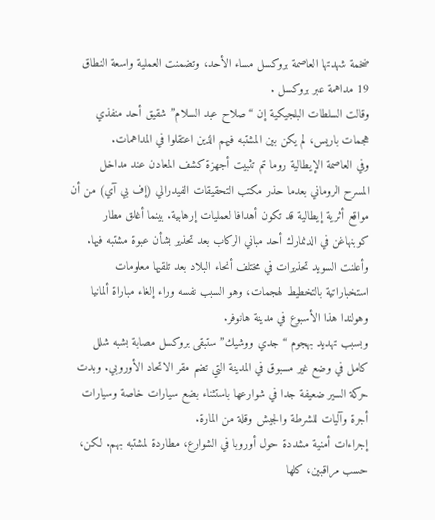ضخمة شهدتها العاصمة بروكسل مساء الأحد، وتضمنت العملية واسعة النطاق 19 مداهمة عبر بروكسل .
وقالت السلطات البلجيكية إن “صلاح عبد السلام” شقيق أحد منفذي هجمات باريس، لم يكن بين المشتبه فيهم الذين اعتقلوا في المداهمات.
وفي العاصمة الإيطالية روما تم تثبيت أجهزة كشف المعادن عند مداخل المسرح الروماني بعدما حذر مكتب التحقيقات الفيدرالي (إف بي آي) من أن مواقع أثرية إيطالية قد تكون أهدافا لعمليات إرهابية. بينما أغلق مطار كوبنهاغن في الدنمارك أحد مباني الركاب بعد تحذير بشأن عبوة مشتبه فيها.
وأعلنت السويد تحذيرات في مختلف أنحاء البلاد بعد تلقيها معلومات استخباراتية بالتخطيط لهجمات، وهو السبب نفسه وراء إلغاء مباراة ألمانيا وهولندا هذا الأسبوع في مدينة هانوفر.
وبسبب تهديد بهجوم “جدي ووشيك” ستبقى بروكسل مصابة بشبه شلل كامل في وضع غير مسبوق في المدينة التي تضم مقر الاتحاد الأوروبي. وبدت حركة السير ضعيفة جدا في شوارعها باستثناء بضع سيارات خاصة وسيارات أجرة وآليات للشرطة والجيش وقلة من المارة.
إجراءات أمنية مشددة حول أوروبا في الشوارع، مطاردة لمشتبه بهم. لكن، حسب مراقبين، كلها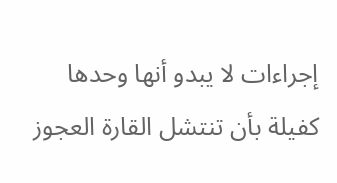إجراءات لا يبدو أنها وحدها كفيلة بأن تنتشل القارة العجوز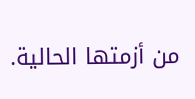من أزمتها الحالية.